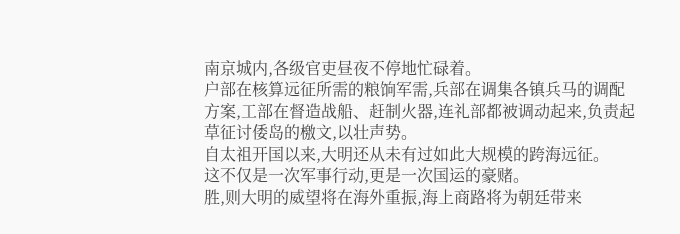南京城内,各级官吏昼夜不停地忙碌着。
户部在核算远征所需的粮饷军需,兵部在调集各镇兵马的调配方案,工部在督造战船、赶制火器,连礼部都被调动起来,负责起草征讨倭岛的檄文,以壮声势。
自太祖开国以来,大明还从未有过如此大规模的跨海远征。
这不仅是一次军事行动,更是一次国运的豪赌。
胜,则大明的威望将在海外重振,海上商路将为朝廷带来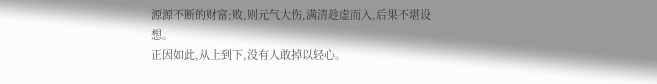源源不断的财富;败,则元气大伤,满清趁虚而入,后果不堪设想。
正因如此,从上到下,没有人敢掉以轻心。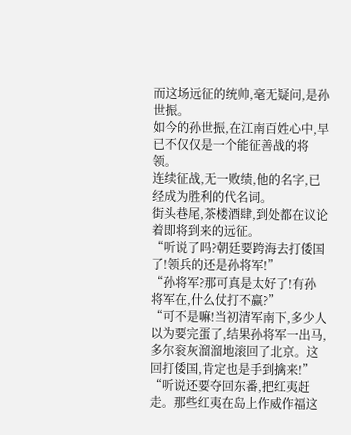而这场远征的统帅,毫无疑问,是孙世振。
如今的孙世振,在江南百姓心中,早已不仅仅是一个能征善战的将领。
连续征战,无一败绩,他的名字,已经成为胜利的代名词。
街头巷尾,茶楼酒肆,到处都在议论着即将到来的远征。
“听说了吗?朝廷要跨海去打倭国了!领兵的还是孙将军!”
“孙将军?那可真是太好了!有孙将军在,什么仗打不赢?”
“可不是嘛!当初清军南下,多少人以为要完蛋了,结果孙将军一出马,多尔衮灰溜溜地滚回了北京。这回打倭国,肯定也是手到擒来!”
“听说还要夺回东番,把红夷赶走。那些红夷在岛上作威作福这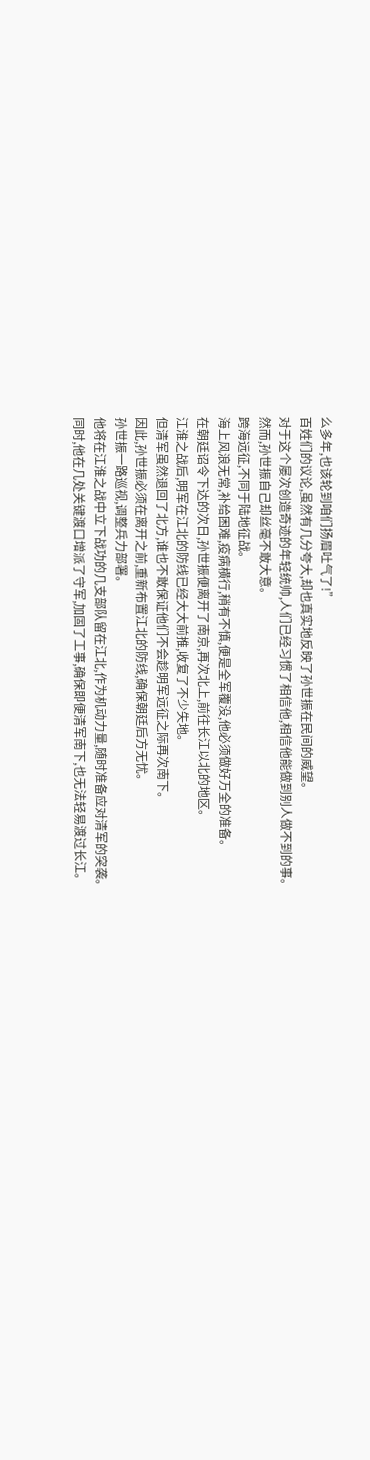么多年,也该轮到咱们扬眉吐气了!”
百姓们的议论,虽然有几分夸大,却也真实地反映了孙世振在民间的威望。
对于这个屡次创造奇迹的年轻统帅,人们已经习惯了相信他,相信他能做到别人做不到的事。
然而,孙世振自己却丝毫不敢大意。
跨海远征,不同于陆地征战。
海上风浪无常,补给困难,疫病横行,稍有不慎,便是全军覆没,他必须做好万全的准备。
在朝廷诏令下达的次日,孙世振便离开了南京,再次北上,前往长江以北的地区。
江淮之战后,明军在江北的防线已经大大前推,收复了不少失地。
但清军虽然退回了北方,谁也不敢保证他们不会趁明军远征之际再次南下。
因此,孙世振必须在离开之前,重新布置江北的防线,确保朝廷后方无忧。
孙世振一路巡视,调整兵力部署。
他将在江淮之战中立下战功的几支部队留在江北,作为机动力量,随时准备应对清军的突袭。
同时,他在几处关键渡口增派了守军,加固了工事,确保即便清军南下,也无法轻易渡过长江。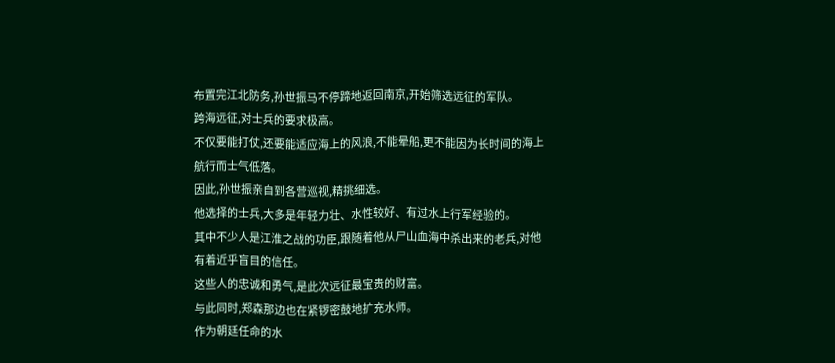布置完江北防务,孙世振马不停蹄地返回南京,开始筛选远征的军队。
跨海远征,对士兵的要求极高。
不仅要能打仗,还要能适应海上的风浪,不能晕船,更不能因为长时间的海上航行而士气低落。
因此,孙世振亲自到各营巡视,精挑细选。
他选择的士兵,大多是年轻力壮、水性较好、有过水上行军经验的。
其中不少人是江淮之战的功臣,跟随着他从尸山血海中杀出来的老兵,对他有着近乎盲目的信任。
这些人的忠诚和勇气,是此次远征最宝贵的财富。
与此同时,郑森那边也在紧锣密鼓地扩充水师。
作为朝廷任命的水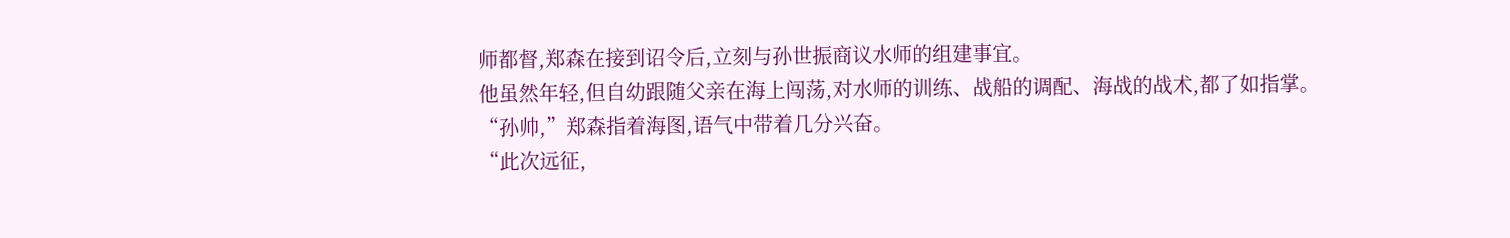师都督,郑森在接到诏令后,立刻与孙世振商议水师的组建事宜。
他虽然年轻,但自幼跟随父亲在海上闯荡,对水师的训练、战船的调配、海战的战术,都了如指掌。
“孙帅,”郑森指着海图,语气中带着几分兴奋。
“此次远征,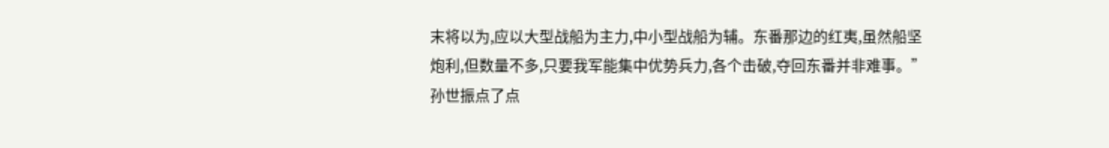末将以为,应以大型战船为主力,中小型战船为辅。东番那边的红夷,虽然船坚炮利,但数量不多,只要我军能集中优势兵力,各个击破,夺回东番并非难事。”
孙世振点了点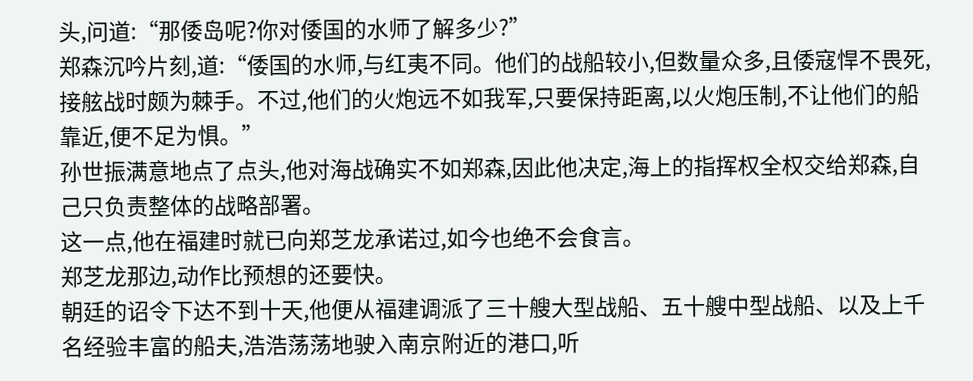头,问道:“那倭岛呢?你对倭国的水师了解多少?”
郑森沉吟片刻,道:“倭国的水师,与红夷不同。他们的战船较小,但数量众多,且倭寇悍不畏死,接舷战时颇为棘手。不过,他们的火炮远不如我军,只要保持距离,以火炮压制,不让他们的船靠近,便不足为惧。”
孙世振满意地点了点头,他对海战确实不如郑森,因此他决定,海上的指挥权全权交给郑森,自己只负责整体的战略部署。
这一点,他在福建时就已向郑芝龙承诺过,如今也绝不会食言。
郑芝龙那边,动作比预想的还要快。
朝廷的诏令下达不到十天,他便从福建调派了三十艘大型战船、五十艘中型战船、以及上千名经验丰富的船夫,浩浩荡荡地驶入南京附近的港口,听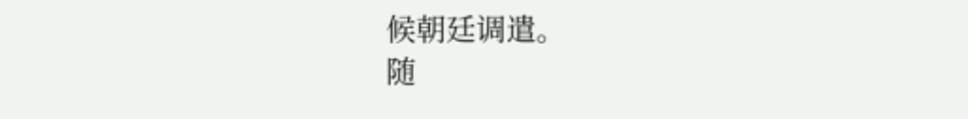候朝廷调遣。
随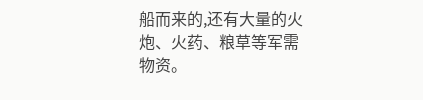船而来的,还有大量的火炮、火药、粮草等军需物资。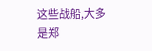这些战船,大多是郑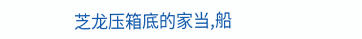芝龙压箱底的家当,船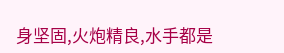身坚固,火炮精良,水手都是